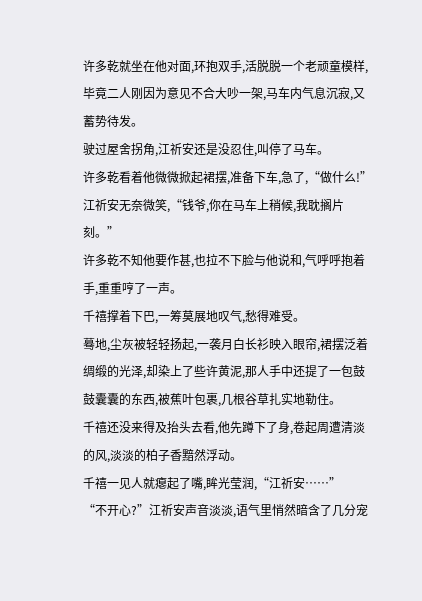许多乾就坐在他对面,环抱双手,活脱脱一个老顽童模样,毕竟二人刚因为意见不合大吵一架,马车内气息沉寂,又蓄势待发。
驶过屋舍拐角,江祈安还是没忍住,叫停了马车。
许多乾看着他微微掀起裙摆,准备下车,急了,“做什么!”
江祈安无奈微笑,“钱爷,你在马车上稍候,我耽搁片刻。”
许多乾不知他要作甚,也拉不下脸与他说和,气呼呼抱着手,重重哼了一声。
千禧撑着下巴,一筹莫展地叹气,愁得难受。
蓦地,尘灰被轻轻扬起,一袭月白长衫映入眼帘,裙摆泛着绸缎的光泽,却染上了些许黄泥,那人手中还提了一包鼓鼓囊囊的东西,被蕉叶包裹,几根谷草扎实地勒住。
千禧还没来得及抬头去看,他先蹲下了身,卷起周遭清淡的风,淡淡的柏子香黯然浮动。
千禧一见人就瘪起了嘴,眸光莹润,“江祈安……”
“不开心?”江祈安声音淡淡,语气里悄然暗含了几分宠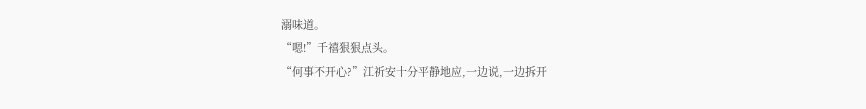溺味道。
“嗯!”千禧狠狠点头。
“何事不开心?”江祈安十分平静地应,一边说,一边拆开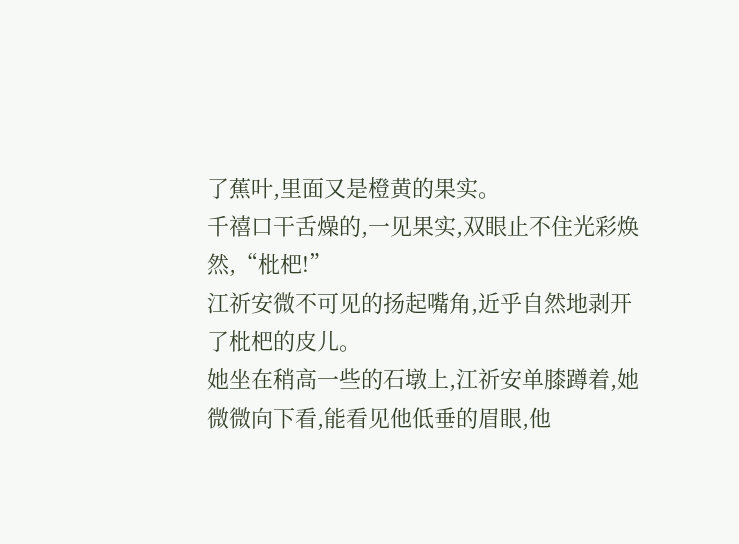了蕉叶,里面又是橙黄的果实。
千禧口干舌燥的,一见果实,双眼止不住光彩焕然,“枇杷!”
江祈安微不可见的扬起嘴角,近乎自然地剥开了枇杷的皮儿。
她坐在稍高一些的石墩上,江祈安单膝蹲着,她微微向下看,能看见他低垂的眉眼,他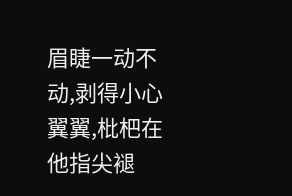眉睫一动不动,剥得小心翼翼,枇杷在他指尖褪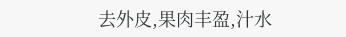去外皮,果肉丰盈,汁水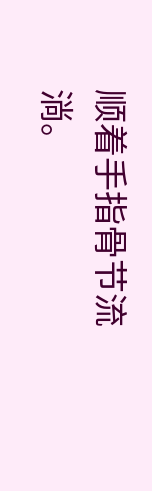顺着手指骨节流淌。